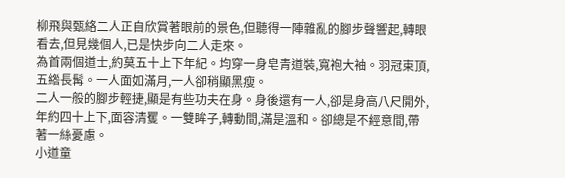柳飛與甄絡二人正自欣賞著眼前的景色,但聽得一陣雜亂的腳步聲響起,轉眼看去,但見幾個人,已是快步向二人走來。
為首兩個道士,約莫五十上下年紀。均穿一身皂青道裝,寬袍大袖。羽冠束頂,五綹長髯。一人面如滿月,一人卻稍顯黑瘦。
二人一般的腳步輕捷,顯是有些功夫在身。身後還有一人,卻是身高八尺開外,年約四十上下,面容清矍。一雙眸子,轉動間,滿是溫和。卻總是不經意間,帶著一絲憂慮。
小道童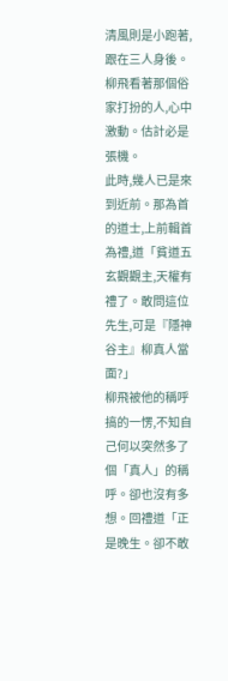清風則是小跑著,跟在三人身後。
柳飛看著那個俗家打扮的人,心中激動。估計必是張機。
此時,幾人已是來到近前。那為首的道士,上前輯首為禮,道「貧道五玄觀觀主,天權有禮了。敢問這位先生,可是『隱神谷主』柳真人當面?」
柳飛被他的稱呼搞的一愣,不知自己何以突然多了個「真人」的稱呼。卻也沒有多想。回禮道「正是晚生。卻不敢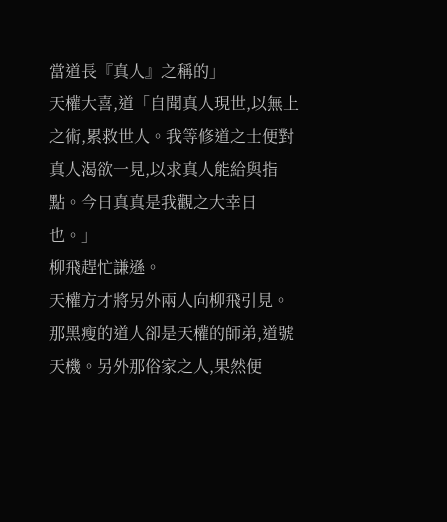當道長『真人』之稱的」
天權大喜,道「自聞真人現世,以無上之術,累救世人。我等修道之士便對真人渴欲一見,以求真人能給與指點。今日真真是我觀之大幸日也。」
柳飛趕忙謙遜。
天權方才將另外兩人向柳飛引見。那黑瘦的道人卻是天權的師弟,道號天機。另外那俗家之人,果然便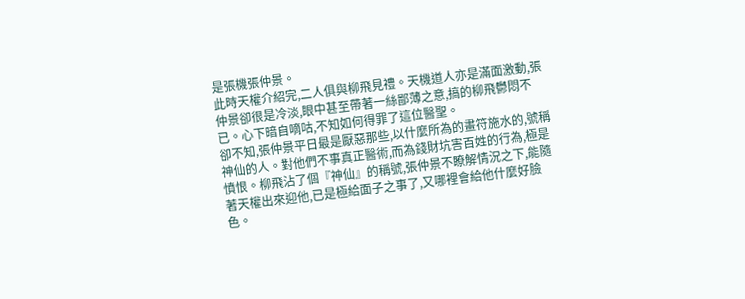是張機張仲景。
此時天權介紹完,二人俱與柳飛見禮。天機道人亦是滿面激動,張仲景卻很是冷淡,眼中甚至帶著一絲鄙薄之意,搞的柳飛鬱悶不已。心下暗自嘀咕,不知如何得罪了這位醫聖。
卻不知,張仲景平日最是厭惡那些,以什麼所為的畫符施水的,號稱神仙的人。對他們不事真正醫術,而為錢財坑害百姓的行為,極是憤恨。柳飛沾了個『神仙』的稱號,張仲景不瞭解情況之下,能隨著天權出來迎他,已是極給面子之事了,又哪裡會給他什麼好臉色。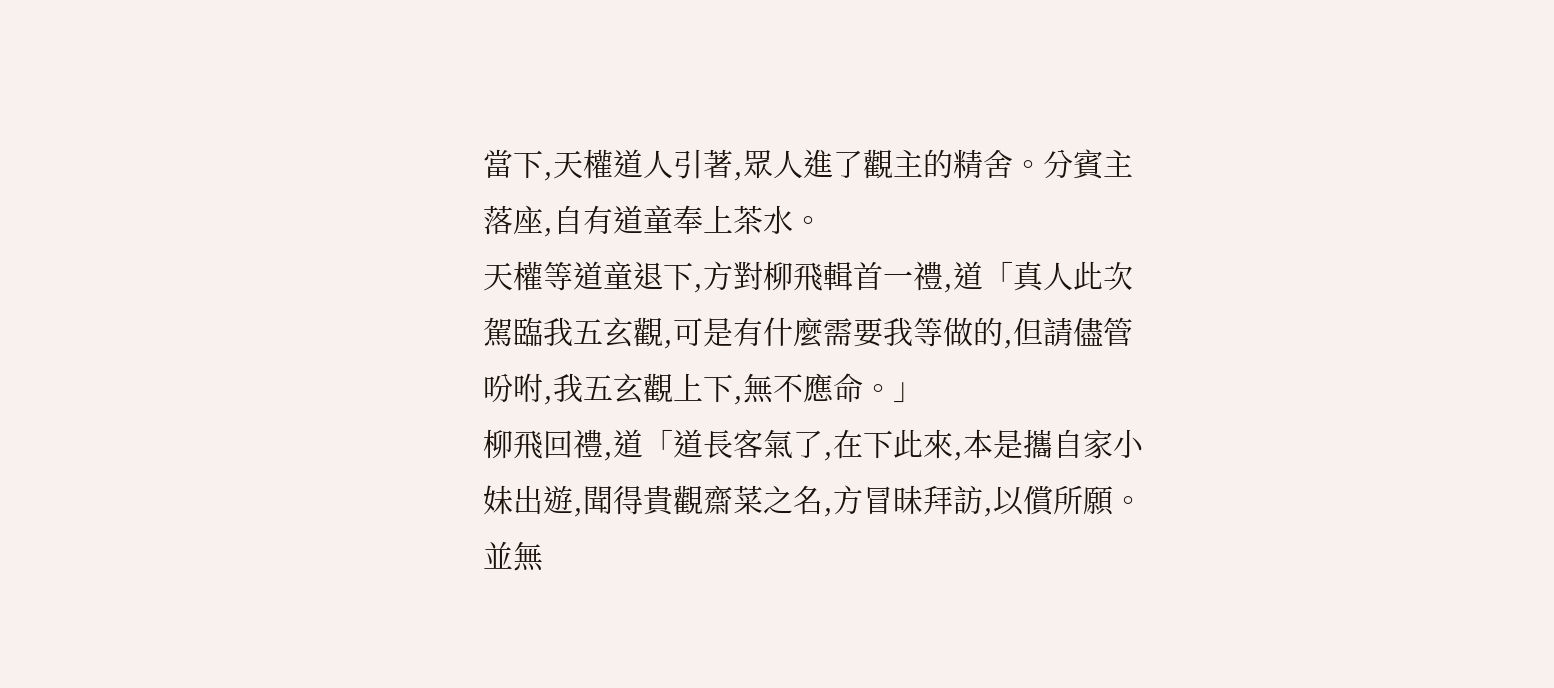當下,天權道人引著,眾人進了觀主的精舍。分賓主落座,自有道童奉上茶水。
天權等道童退下,方對柳飛輯首一禮,道「真人此次駕臨我五玄觀,可是有什麼需要我等做的,但請儘管吩咐,我五玄觀上下,無不應命。」
柳飛回禮,道「道長客氣了,在下此來,本是攜自家小妹出遊,聞得貴觀齋菜之名,方冒昧拜訪,以償所願。並無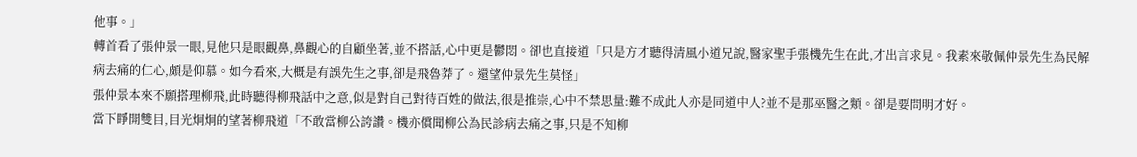他事。」
轉首看了張仲景一眼,見他只是眼觀鼻,鼻觀心的自顧坐著,並不搭話,心中更是鬱悶。卻也直接道「只是方才聽得清風小道兄說,醫家聖手張機先生在此,才出言求見。我素來敬佩仲景先生為民解病去痛的仁心,頗是仰慕。如今看來,大概是有誤先生之事,卻是飛魯莽了。還望仲景先生莫怪」
張仲景本來不願搭理柳飛,此時聽得柳飛話中之意,似是對自己對待百姓的做法,很是推崇,心中不禁思量:難不成此人亦是同道中人?並不是那巫醫之類。卻是要問明才好。
當下睜開雙目,目光炯炯的望著柳飛道「不敢當柳公誇讚。機亦償聞柳公為民診病去痛之事,只是不知柳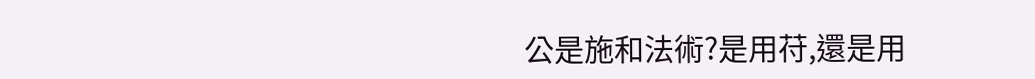公是施和法術?是用苻,還是用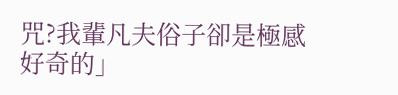咒?我輩凡夫俗子卻是極感好奇的」